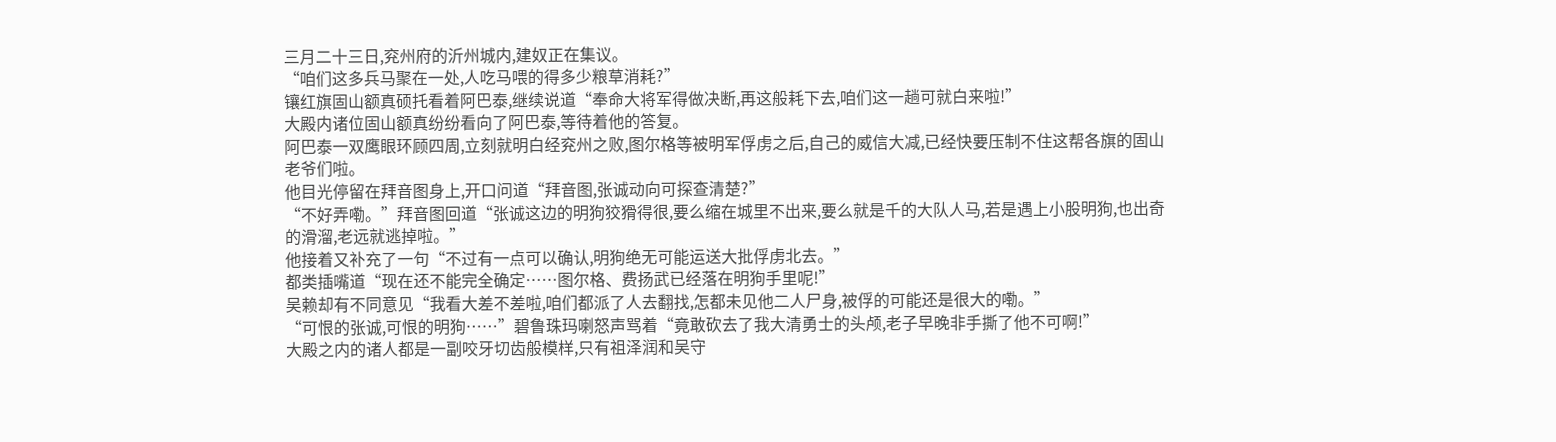三月二十三日,兖州府的沂州城内,建奴正在集议。
“咱们这多兵马聚在一处,人吃马喂的得多少粮草消耗?”
镶红旗固山额真硕托看着阿巴泰,继续说道“奉命大将军得做决断,再这般耗下去,咱们这一趟可就白来啦!”
大殿内诸位固山额真纷纷看向了阿巴泰,等待着他的答复。
阿巴泰一双鹰眼环顾四周,立刻就明白经兖州之败,图尔格等被明军俘虏之后,自己的威信大减,已经快要压制不住这帮各旗的固山老爷们啦。
他目光停留在拜音图身上,开口问道“拜音图,张诚动向可探查清楚?”
“不好弄嘞。”拜音图回道“张诚这边的明狗狡猾得很,要么缩在城里不出来,要么就是千的大队人马,若是遇上小股明狗,也出奇的滑溜,老远就逃掉啦。”
他接着又补充了一句“不过有一点可以确认,明狗绝无可能运送大批俘虏北去。”
都类插嘴道“现在还不能完全确定……图尔格、费扬武已经落在明狗手里呢!”
吴赖却有不同意见“我看大差不差啦,咱们都派了人去翻找,怎都未见他二人尸身,被俘的可能还是很大的嘞。”
“可恨的张诚,可恨的明狗……”碧鲁珠玛喇怒声骂着“竟敢砍去了我大清勇士的头颅,老子早晚非手撕了他不可啊!”
大殿之内的诸人都是一副咬牙切齿般模样,只有祖泽润和吴守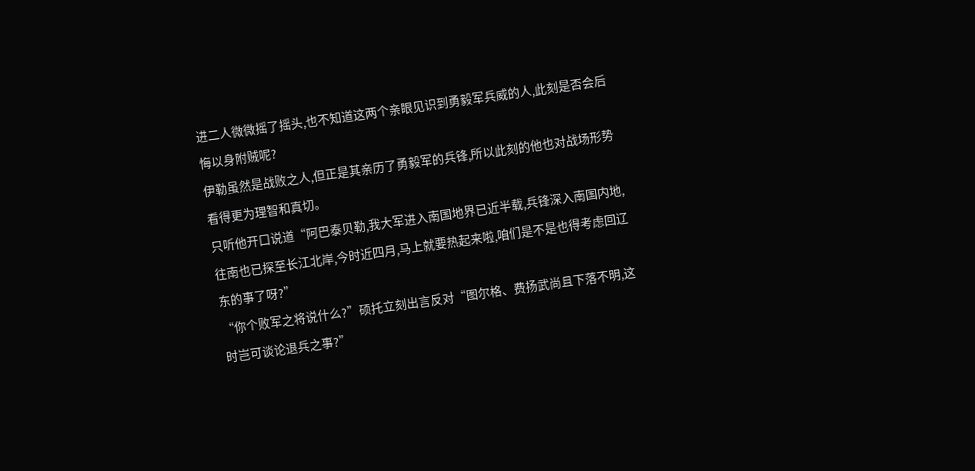进二人微微摇了摇头,也不知道这两个亲眼见识到勇毅军兵威的人,此刻是否会后悔以身附贼呢?
伊勒虽然是战败之人,但正是其亲历了勇毅军的兵锋,所以此刻的他也对战场形势看得更为理智和真切。
只听他开口说道“阿巴泰贝勒,我大军进入南国地界已近半载,兵锋深入南国内地,往南也已探至长江北岸,今时近四月,马上就要热起来啦,咱们是不是也得考虑回辽东的事了呀?”
“你个败军之将说什么?”硕托立刻出言反对“图尔格、费扬武尚且下落不明,这时岂可谈论退兵之事?”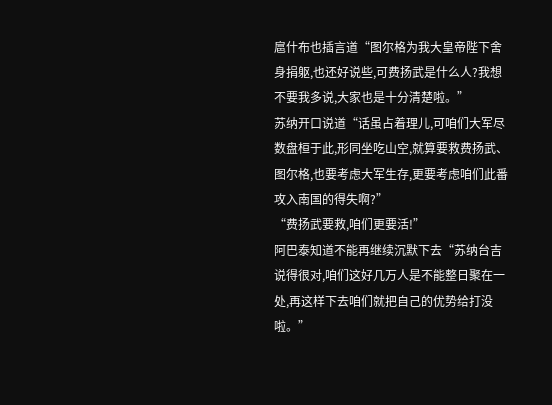扈什布也插言道“图尔格为我大皇帝陛下舍身捐躯,也还好说些,可费扬武是什么人?我想不要我多说,大家也是十分清楚啦。”
苏纳开口说道“话虽占着理儿,可咱们大军尽数盘桓于此,形同坐吃山空,就算要救费扬武、图尔格,也要考虑大军生存,更要考虑咱们此番攻入南国的得失啊?”
“费扬武要救,咱们更要活!”
阿巴泰知道不能再继续沉默下去“苏纳台吉说得很对,咱们这好几万人是不能整日聚在一处,再这样下去咱们就把自己的优势给打没啦。”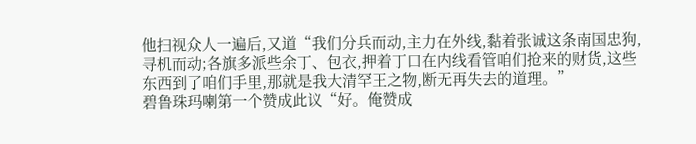他扫视众人一遍后,又道“我们分兵而动,主力在外线,黏着张诚这条南国忠狗,寻机而动;各旗多派些余丁、包衣,押着丁口在内线看管咱们抢来的财货,这些东西到了咱们手里,那就是我大清罕王之物,断无再失去的道理。”
碧鲁珠玛喇第一个赞成此议“好。俺赞成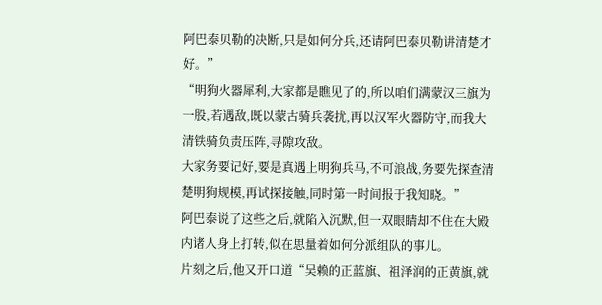阿巴泰贝勒的决断,只是如何分兵,还请阿巴泰贝勒讲清楚才好。”
“明狗火器犀利,大家都是瞧见了的,所以咱们满蒙汉三旗为一股,若遇敌,既以蒙古骑兵袭扰,再以汉军火器防守,而我大清铁骑负责压阵,寻隙攻敌。
大家务要记好,要是真遇上明狗兵马,不可浪战,务要先探查清楚明狗规模,再试探接触,同时第一时间报于我知晓。”
阿巴泰说了这些之后,就陷入沉默,但一双眼睛却不住在大殿内诸人身上打转,似在思量着如何分派组队的事儿。
片刻之后,他又开口道“吴赖的正蓝旗、祖泽润的正黄旗,就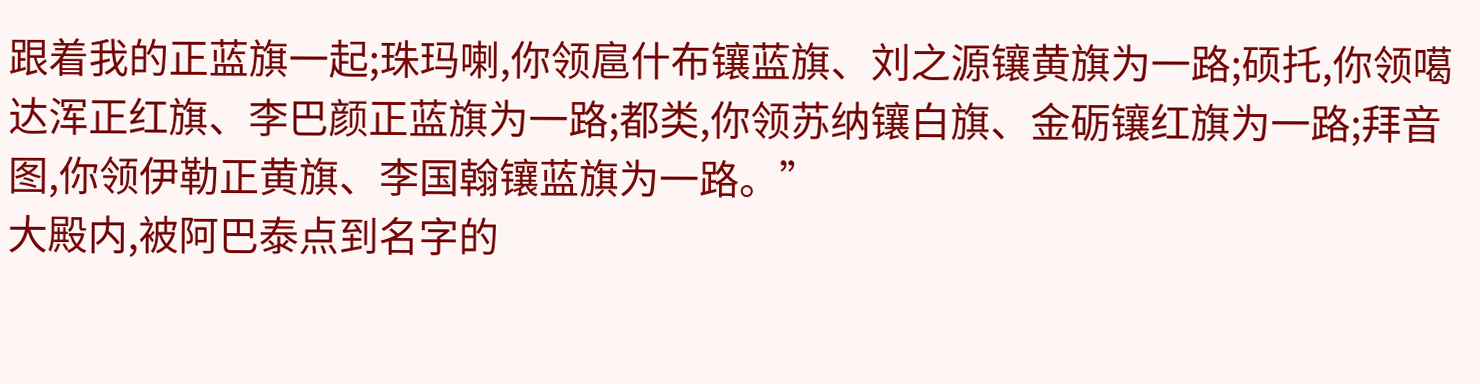跟着我的正蓝旗一起;珠玛喇,你领扈什布镶蓝旗、刘之源镶黄旗为一路;硕托,你领噶达浑正红旗、李巴颜正蓝旗为一路;都类,你领苏纳镶白旗、金砺镶红旗为一路;拜音图,你领伊勒正黄旗、李国翰镶蓝旗为一路。”
大殿内,被阿巴泰点到名字的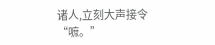诸人,立刻大声接令“嗻。”